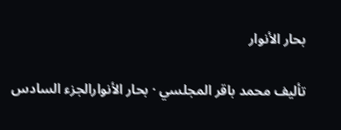بحار الأنوار

تأليف محمد باقر المجلسي · بحار الأنوارالجزء السادس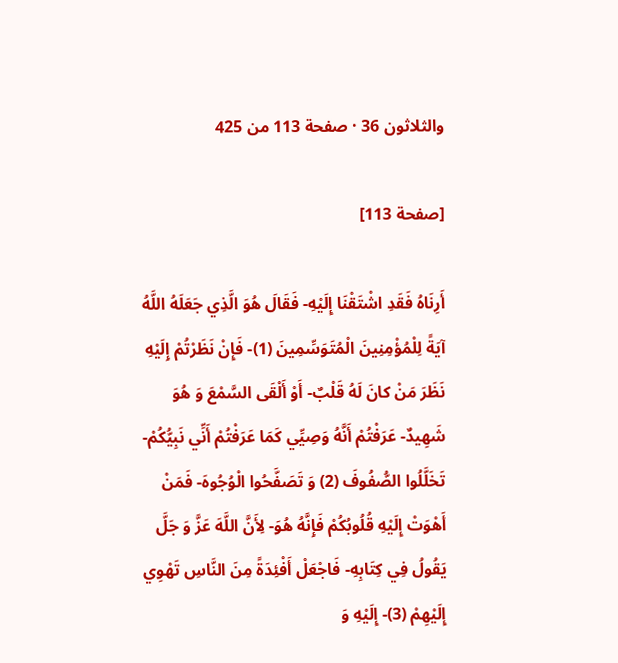والثلاثون 36 · صفحة 113 من 425

[صفحة 113]

أَرِنَاهُ فَقَدِ اشْتَقْنَا إِلَيْهِ- فَقَالَ هُوَ الَّذِي جَعَلَهُ اللَّهُ آيَةً لِلْمُؤْمِنِينَ الْمُتَوَسِّمِينَ (1)- فَإِنْ نَظَرْتُمْ إِلَيْهِ نَظَرَ مَنْ كانَ لَهُ قَلْبٌ- أَوْ أَلْقَى السَّمْعَ وَ هُوَ شَهِيدٌ- عَرَفْتُمْ أَنَّهُ وَصِيِّي كَمَا عَرَفْتُمْ أَنِّي نَبِيُّكُمْ- تَخَلَّلُوا الصُّفُوفَ (2) وَ تَصَفَّحُوا الْوُجُوهَ- فَمَنْ أَهْوَتْ إِلَيْهِ قُلُوبُكُمْ فَإِنَّهُ هُوَ- لِأَنَّ اللَّهَ عَزَّ وَ جَلَّ يَقُولُ فِي كِتَابِهِ- فَاجْعَلْ أَفْئِدَةً مِنَ النَّاسِ تَهْوِي إِلَيْهِمْ (3)- إِلَيْهِ وَ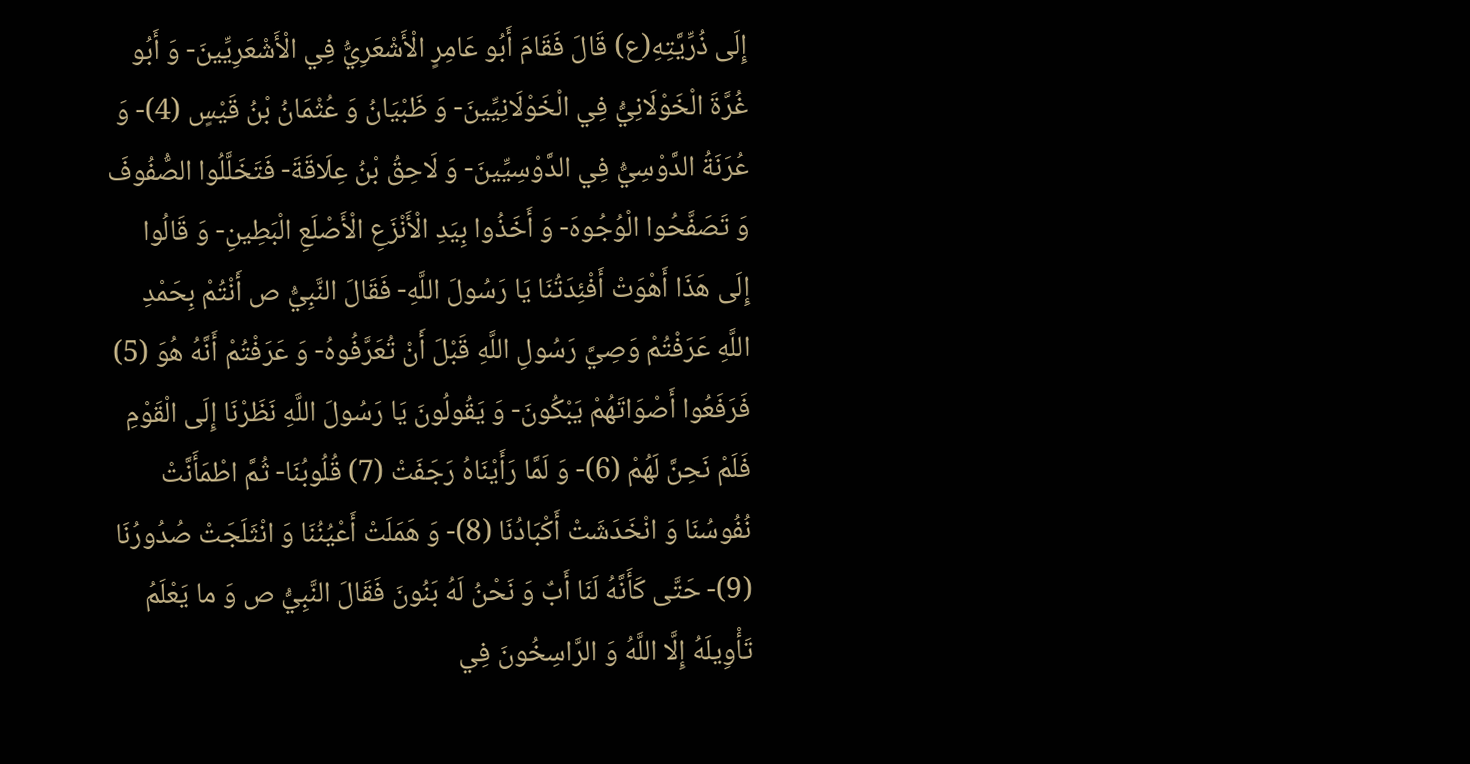إِلَى ذُرِّيَّتِهِ(ع) قَالَ فَقَامَ أَبُو عَامِرٍ الْأَشْعَرِيُّ فِي الْأَشْعَرِيِّينَ- وَ أَبُو غُرَّةَ الْخَوْلَانِيُّ فِي الْخَوْلَانِيِّينَ- وَ ظَبْيَانُ وَ عُثْمَانُ بْنُ قَيْسٍ (4)- وَ عُرَنَةُ الدَّوْسِيُّ فِي الدَّوْسِيِّينَ- وَ لَاحِقُ بْنُ عِلَاقَةَ- فَتَخَلَّلُوا الصُّفُوفَ وَ تَصَفَّحُوا الْوُجُوهَ- وَ أَخَذُوا بِيَدِ الْأَنْزَعِ الْأَصْلَعِ الْبَطِينِ- وَ قَالُوا إِلَى هَذَا أَهْوَتْ أَفْئِدَتُنَا يَا رَسُولَ اللَّهِ- فَقَالَ النَّبِيُّ ص أَنْتُمْ بِحَمْدِ اللَّهِ عَرَفْتُمْ وَصِيَّ رَسُولِ اللَّهِ قَبْلَ أَنْ تُعَرَّفُوهُ- وَ عَرَفْتُمْ أَنَّهُ هُوَ (5) فَرَفَعُوا أَصْوَاتَهُمْ يَبْكُونَ- وَ يَقُولُونَ يَا رَسُولَ اللَّهِ نَظَرْنَا إِلَى الْقَوْمِ فَلَمْ نَحِنَّ لَهُمْ (6)- وَ لَمَّا رَأَيْنَاهُ رَجَفَتْ (7) قُلُوبُنَا- ثُمَّ اطْمَأَنَّتْ نُفُوسُنَا وَ انْخَدَشَتْ أَكْبَادُنَا (8)- وَ هَمَلَتْ أَعْيُنُنَا وَ انْثَلَجَتْ صُدُورُنَا (9)- حَتَّى كَأَنَّهُ لَنَا أَبٌ وَ نَحْنُ لَهُ بَنُونَ فَقَالَ النَّبِيُّ ص وَ ما يَعْلَمُ تَأْوِيلَهُ إِلَّا اللَّهُ وَ الرَّاسِخُونَ فِي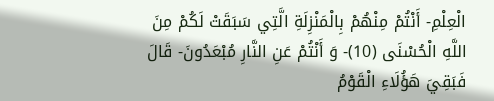الْعِلْمِ- أَنْتُمْ مِنْهُمْ بِالْمَنْزِلَةِ الَّتِي سَبَقَتْ لَكُمْ مِنَ اللَّهِ الْحُسْنَى (10)- وَ أَنْتُمْ عَنِ النَّارِ مُبْعَدُونَ- قَالَ فَبَقِيَ هَؤُلَاءِ الْقَوْمُ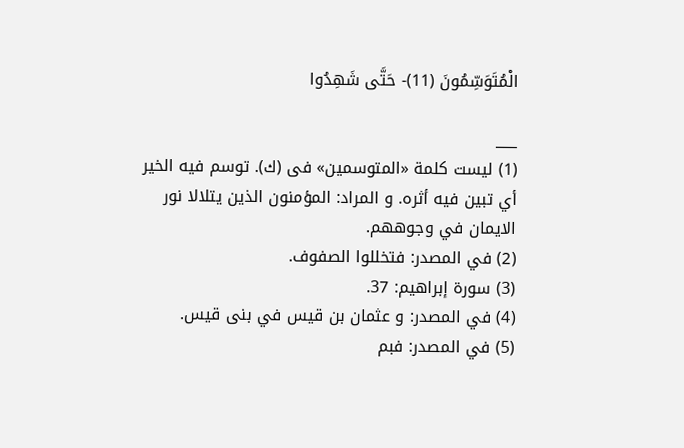الْمُتَوَسِّمُونَ (11)- حَتَّى شَهِدُوا

___
(1) ليست كلمة «المتوسمين» فى (ك). توسم فيه الخير أي تبين فيه أثره. و المراد: المؤمنون الذين يتلالا نور الايمان في وجوههم.
(2) في المصدر: فتخللوا الصفوف.
(3) سورة إبراهيم: 37.
(4) في المصدر: و عثمان بن قيس في بنى قيس.
(5) في المصدر: فبم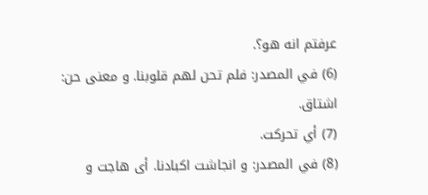عرفتم انه هو؟.
(6) في المصدر: فلم تحن لهم قلوبنا. و معنى حن: اشتاق.
(7) أي تحركت.
(8) في المصدر: و انجاشت اكبادنا. أى هاجت و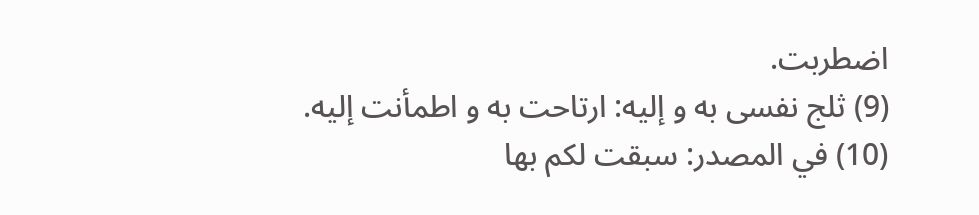اضطربت.
(9) ثلج نفسى به و إليه: ارتاحت به و اطمأنت إليه.
(10) في المصدر: سبقت لكم بها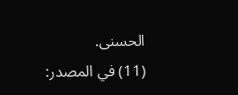الحسنى.
(11) في المصدر: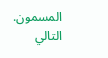المسمون.
التالي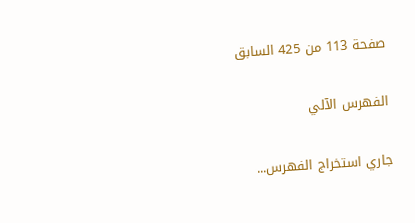صفحة 113 من 425 السابق

الفهرس الآلي

جاري استخراج الفهرس...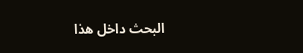البحث داخل هذا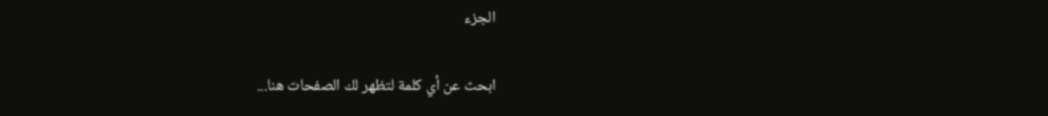الجزء

ابحث عن أي كلمة لتظهر لك الصفحات هنا...